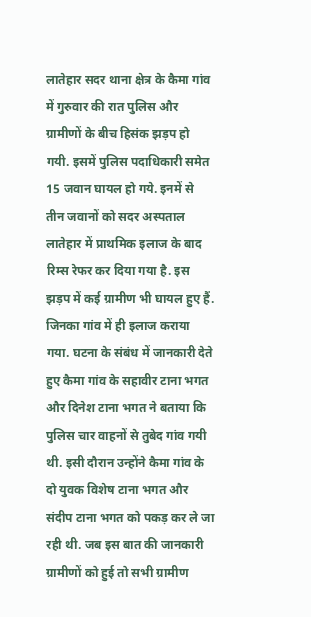लातेहार सदर थाना क्षेत्र के कैमा गांव में गुरुवार की रात पुलिस और ग्रामीणों के बीच हिसंक झड़प हो गयी. इसमें पुलिस पदाधिकारी समेत 15 जवान घायल हो गये. इनमें से तीन जवानों को सदर अस्पताल लातेहार में प्राथमिक इलाज के बाद रिम्स रेफर कर दिया गया है. इस झड़प में कई ग्रामीण भी घायल हुए हैं. जिनका गांव में ही इलाज कराया गया. घटना के संबंध में जानकारी देते हुए कैमा गांव के सहावीर टाना भगत और दिनेश टाना भगत ने बताया कि पुलिस चार वाहनों से तुबेद गांव गयी थी. इसी दौरान उन्होंने कैमा गांव के दो युवक विशेष टाना भगत और संदीप टाना भगत को पकड़ कर ले जा रही थी. जब इस बात की जानकारी ग्रामीणों को हुई तो सभी ग्रामीण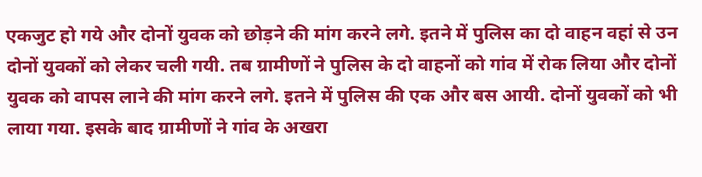एकजुट हो गये और दोनों युवक को छोड़ने की मांग करने लगे. इतने में पुलिस का दो वाहन वहां से उन दोनों युवकों को लेकर चली गयी. तब ग्रामीणों ने पुलिस के दो वाहनों को गांव में रोक लिया और दोनों युवक को वापस लाने की मांग करने लगे. इतने में पुलिस की एक और बस आयी. दोनों युवकों को भी लाया गया. इसके बाद ग्रामीणों ने गांव के अखरा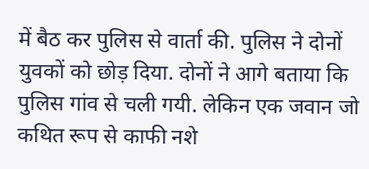में बैठ कर पुलिस से वार्ता की. पुलिस ने दोनों युवकों को छोड़ दिया. दोनों ने आगे बताया कि पुलिस गांव से चली गयी. लेकिन एक जवान जो कथित रूप से काफी नशे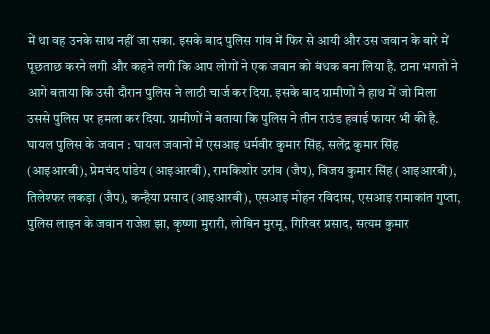में था वह उनके साथ नहीं जा सका. इसके बाद पुलिस गांव में फिर से आयी और उस जवान के बारे में पूछताछ करने लगी और कहने लगी कि आप लोगों ने एक जवान को बंधक बना लिया है. टाना भगतो ने आगे बताया कि उसी दौरान पुलिस ने लाठी चार्ज कर दिया. इसके बाद ग्रामीणों ने हाथ में जो मिला उससे पुलिस पर हमला कर दिया. ग्रामीणों ने बताया कि पुलिस ने तीन राउंड हवाई फायर भी की है. घायल पुलिस के जवान : घायल जवानों में एसआइ धर्मवीर कुमार सिंह, सलेंद्र कुमार सिंह (आइआरबी), प्रेमचंद पांडेय (आइआरबी), रामकिशोर उरांव (जैप), विजय कुमार सिंह (आइआरबी), तिलेश्फर लकड़ा (जैप), कन्हैया प्रसाद (आइआरबी), एसआइ मोहन रविदास, एसआइ रामाकांत गुप्ता, पुलिस लाइन के जवान राजेश झा, कृष्णा मुरारी, लोबिन मुरमू, गिरिवर प्रसाद, सत्यम कुमार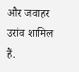और जवाहर उरांव शामिल हैं.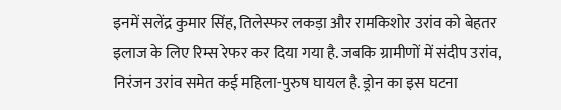इनमें सलेंद्र कुमार सिंह, तिलेस्फर लकड़ा और रामकिशोर उरांव को बेहतर इलाज के लिए रिम्स रेफर कर दिया गया है. जबकि ग्रामीणों में संदीप उरांव, निरंजन उरांव समेत कई महिला-पुरुष घायल है. ड्रोन का इस घटना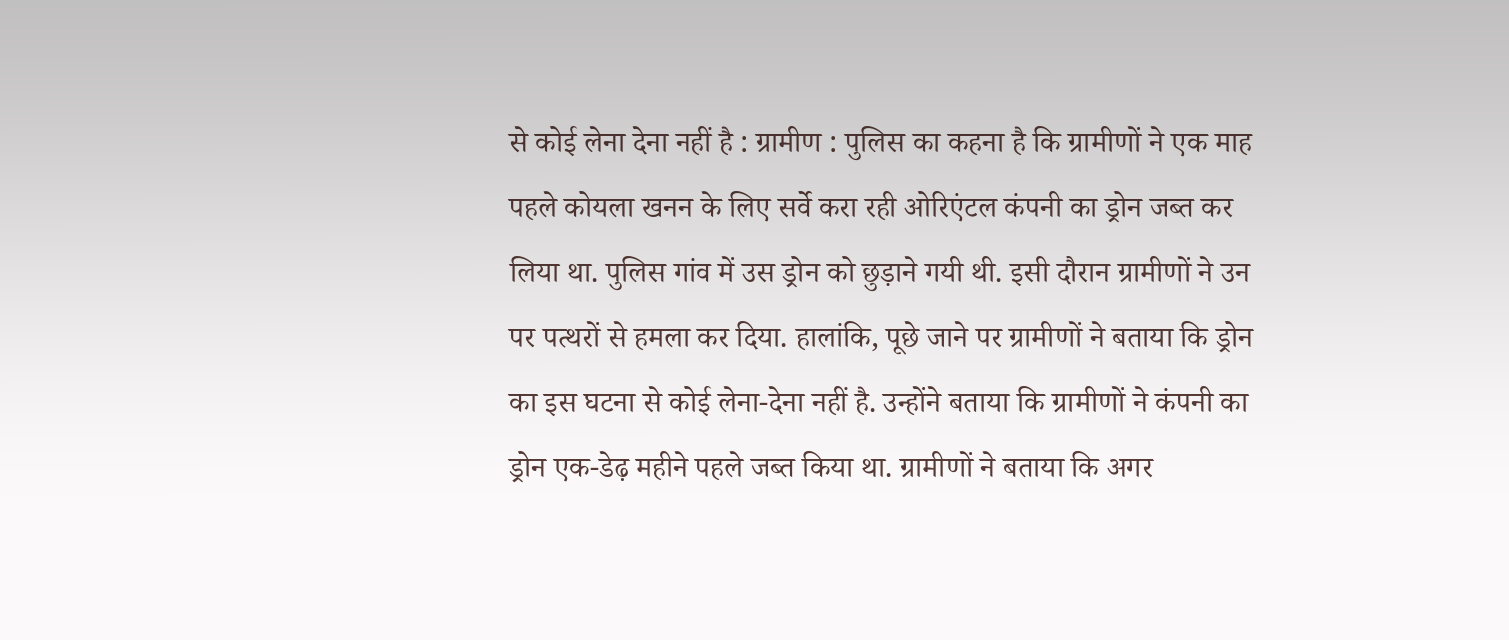से कोई लेना देना नहीं है : ग्रामीण : पुलिस का कहना है कि ग्रामीणों ने एक माह पहले कोयला खनन के लिए सर्वे करा रही ओरिएंटल कंपनी का ड्रोन जब्त कर लिया था. पुलिस गांव में उस ड्रोन को छुड़ाने गयी थी. इसी दौरान ग्रामीणों ने उन पर पत्थरों से हमला कर दिया. हालांकि, पूछे जाने पर ग्रामीणों ने बताया कि ड्रोन का इस घटना से कोई लेना-देना नहीं है. उन्होंने बताया कि ग्रामीणों ने कंपनी का ड्रोन एक-डेढ़ महीने पहले जब्त किया था. ग्रामीणों ने बताया कि अगर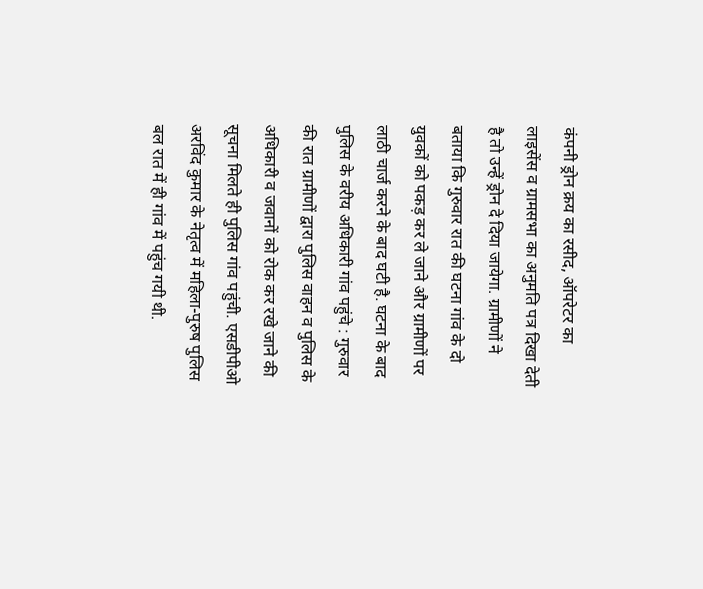कंपनी ड्रोन क्रय का रसीद, ऑपरेटर का लाइसेंस व ग्रामसभा का अनुमति पत्र दिखा देती है तो उन्हें ड्रोन दे दिया जायेगा. ग्रामीणों ने बताया कि गुरुवार रात की घटना गांव के दो युवकों को पकड़ कर ले जाने और ग्रामीणों पर लाठी चार्ज करने के बाद घटी है. घटना के बाद पुलिस के वरीय अधिकारी गांव पहुंचे : गुरुवार की रात ग्रामीणों द्वारा पुलिस वाहन व पुलिस के अधिकारी व जवानों को रोक कर रखे जाने की सूचना मिलते ही पुलिस गांव पहुंची. एसडीपीओ अरविंद कुमार के नेतृत्व में महिला-पुरुष पुलिस बल रात में ही गांव में पहुंच गयी थी.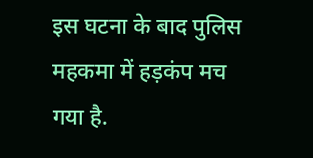इस घटना के बाद पुलिस महकमा में हड़कंप मच गया है.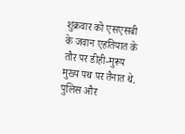शुक्रवार को एसएसबी के जवान एहतियात के तौर पर डीही-मुरूप मुख्य पथ पर तैनात थे.
पुलिस और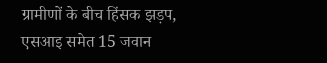ग्रामीणों के बीच हिंसक झड़प, एसआइ समेत 15 जवान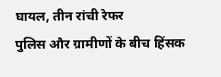घायल, तीन रांची रेफर
पुलिस और ग्रामीणों के बीच हिंसक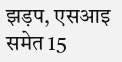झड़प, एसआइ समेत 15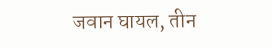जवान घायल, तीन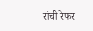रांची रेफर